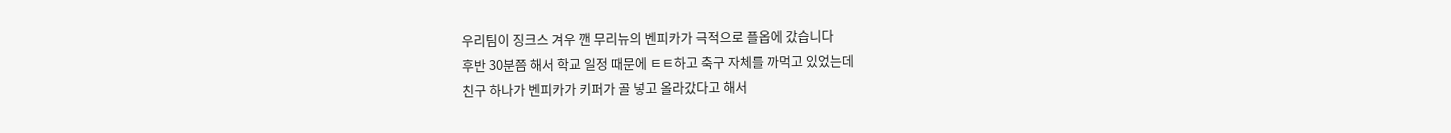우리팀이 징크스 겨우 깬 무리뉴의 벤피카가 극적으로 플옵에 갔습니다
후반 30분쯤 해서 학교 일정 때문에 ㅌㅌ하고 축구 자체를 까먹고 있었는데
친구 하나가 벤피카가 키퍼가 골 넣고 올라갔다고 해서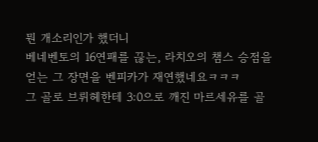뭔 개소리인가 했더니
베네벤토의 16연패를 끊는, 라치오의 챔스 승점을 얻는 그 장면을 벤피카가 재연했네요ㅋㅋㅋ
그 골로 브뤼헤한테 3:0으로 깨진 마르세유를 골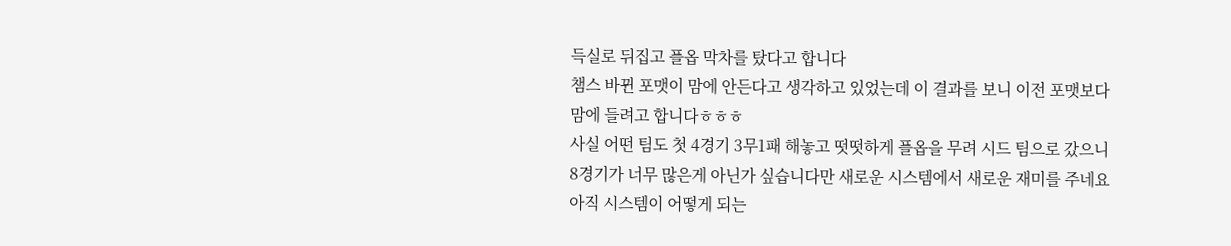득실로 뒤집고 플옵 막차를 탔다고 합니다
챔스 바뀐 포맷이 맘에 안든다고 생각하고 있었는데 이 결과를 보니 이전 포맷보다 맘에 들려고 합니다ㅎㅎㅎ
사실 어떤 팀도 첫 4경기 3무1패 해놓고 떳떳하게 플옵을 무려 시드 팀으로 갔으니
8경기가 너무 많은게 아닌가 싶습니다만 새로운 시스템에서 새로운 재미를 주네요
아직 시스템이 어떻게 되는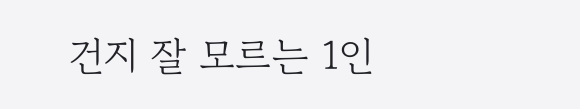건지 잘 모르는 1인